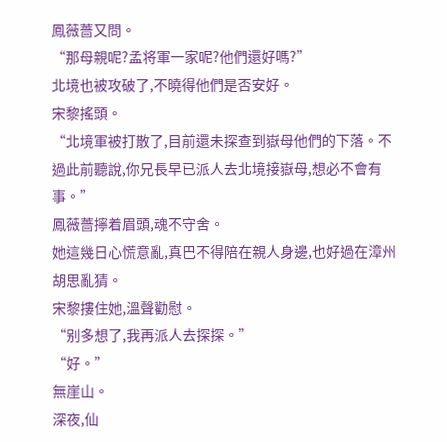鳳薇薔又問。
“那母親呢?孟将軍一家呢?他們還好嗎?”
北境也被攻破了,不曉得他們是否安好。
宋黎搖頭。
“北境軍被打散了,目前還未探查到嶽母他們的下落。不過此前聽說,你兄長早已派人去北境接嶽母,想必不會有事。”
鳳薇薔擰着眉頭,魂不守舍。
她這幾日心慌意亂,真巴不得陪在親人身邊,也好過在漳州胡思亂猜。
宋黎摟住她,溫聲勸慰。
“别多想了,我再派人去探探。”
“好。”
無崖山。
深夜,仙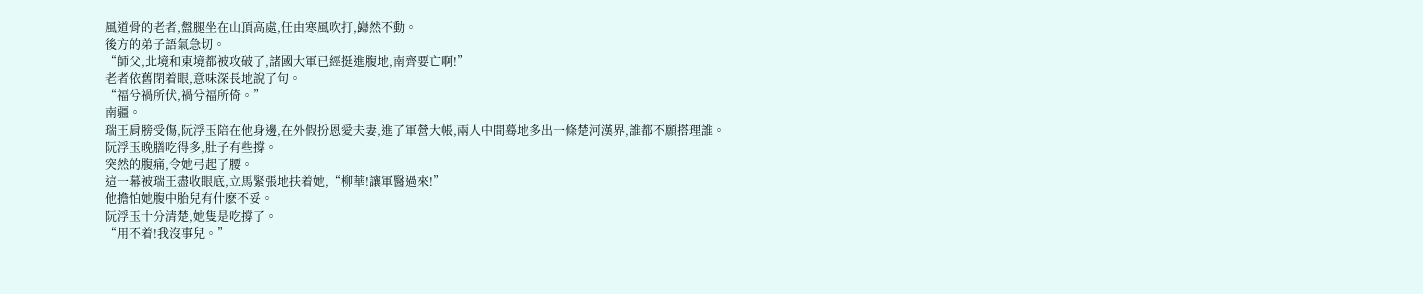風道骨的老者,盤腿坐在山頂高處,任由寒風吹打,巋然不動。
後方的弟子語氣急切。
“師父,北境和東境都被攻破了,諸國大軍已經挺進腹地,南齊要亡啊!”
老者依舊閉着眼,意味深長地說了句。
“福兮禍所伏,禍兮福所倚。”
南疆。
瑞王肩膀受傷,阮浮玉陪在他身邊,在外假扮恩愛夫妻,進了軍營大帳,兩人中間蓦地多出一條楚河漢界,誰都不願搭理誰。
阮浮玉晚膳吃得多,肚子有些撐。
突然的腹痛,令她弓起了腰。
這一幕被瑞王盡收眼底,立馬緊張地扶着她,“柳華!讓軍醫過來!”
他擔怕她腹中胎兒有什麽不妥。
阮浮玉十分清楚,她隻是吃撐了。
“用不着!我沒事兒。”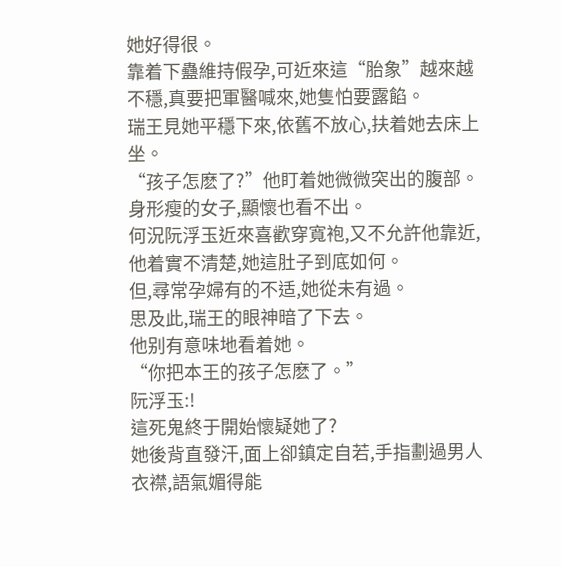她好得很。
靠着下蠱維持假孕,可近來這“胎象”越來越不穩,真要把軍醫喊來,她隻怕要露餡。
瑞王見她平穩下來,依舊不放心,扶着她去床上坐。
“孩子怎麽了?”他盯着她微微突出的腹部。
身形瘦的女子,顯懷也看不出。
何況阮浮玉近來喜歡穿寬袍,又不允許他靠近,他着實不清楚,她這肚子到底如何。
但,尋常孕婦有的不适,她從未有過。
思及此,瑞王的眼神暗了下去。
他别有意味地看着她。
“你把本王的孩子怎麽了。”
阮浮玉:!
這死鬼終于開始懷疑她了?
她後背直發汗,面上卻鎮定自若,手指劃過男人衣襟,語氣媚得能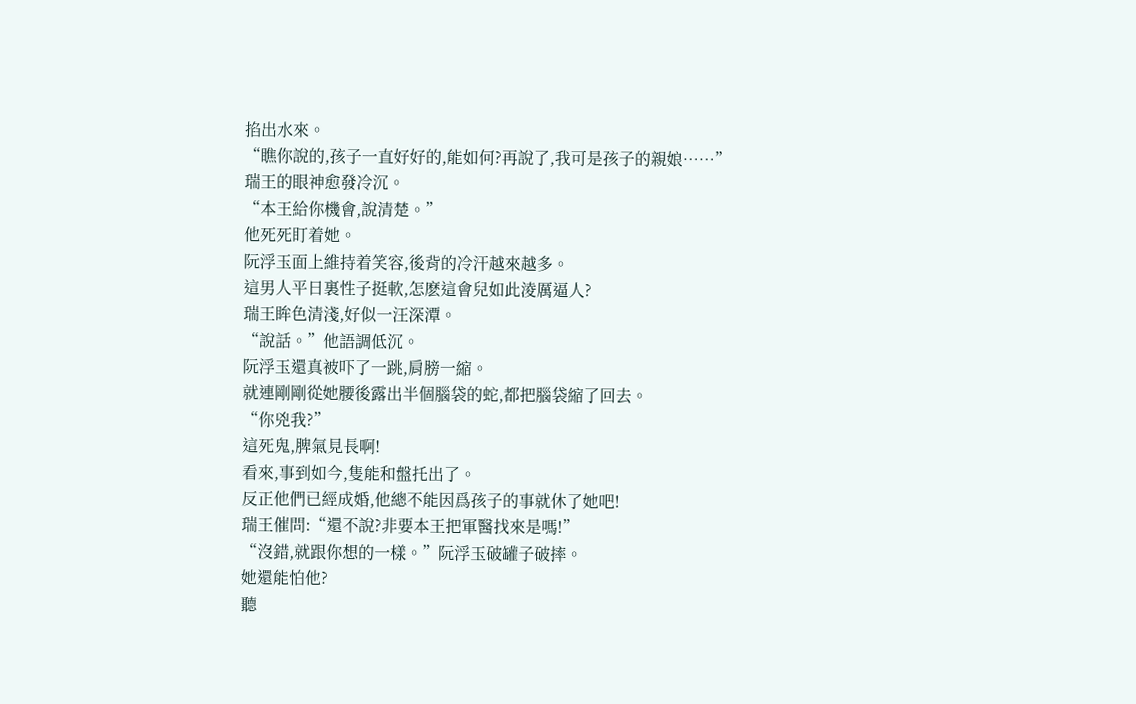掐出水來。
“瞧你說的,孩子一直好好的,能如何?再說了,我可是孩子的親娘……”
瑞王的眼神愈發冷沉。
“本王給你機會,說清楚。”
他死死盯着她。
阮浮玉面上維持着笑容,後背的冷汗越來越多。
這男人平日裏性子挺軟,怎麽這會兒如此淩厲逼人?
瑞王眸色清淺,好似一汪深潭。
“說話。”他語調低沉。
阮浮玉還真被吓了一跳,肩膀一縮。
就連剛剛從她腰後露出半個腦袋的蛇,都把腦袋縮了回去。
“你兇我?”
這死鬼,脾氣見長啊!
看來,事到如今,隻能和盤托出了。
反正他們已經成婚,他總不能因爲孩子的事就休了她吧!
瑞王催問:“還不說?非要本王把軍醫找來是嗎!”
“沒錯,就跟你想的一樣。”阮浮玉破罐子破摔。
她還能怕他?
聽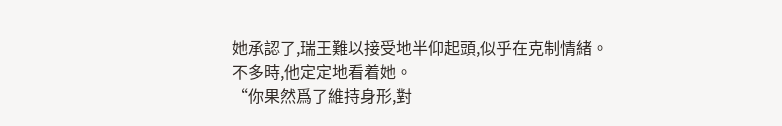她承認了,瑞王難以接受地半仰起頭,似乎在克制情緒。
不多時,他定定地看着她。
“你果然爲了維持身形,對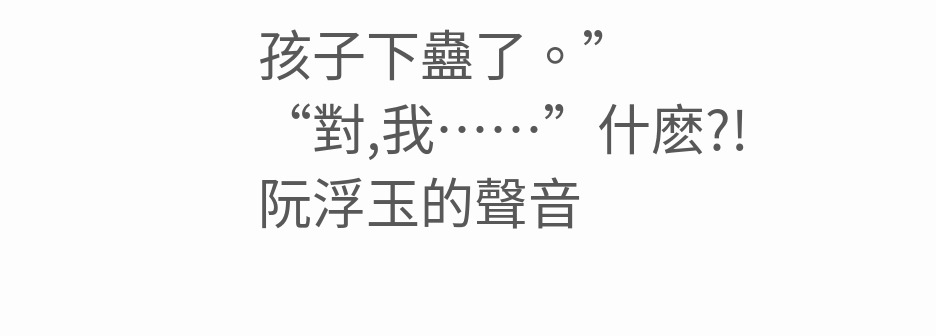孩子下蠱了。”
“對,我……”什麽?!
阮浮玉的聲音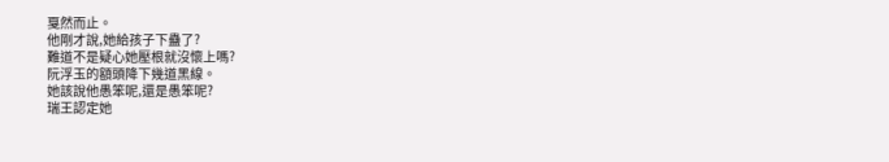戛然而止。
他剛才說,她給孩子下蠱了?
難道不是疑心她壓根就沒懷上嗎?
阮浮玉的額頭降下幾道黑線。
她該說他愚笨呢,還是愚笨呢?
瑞王認定她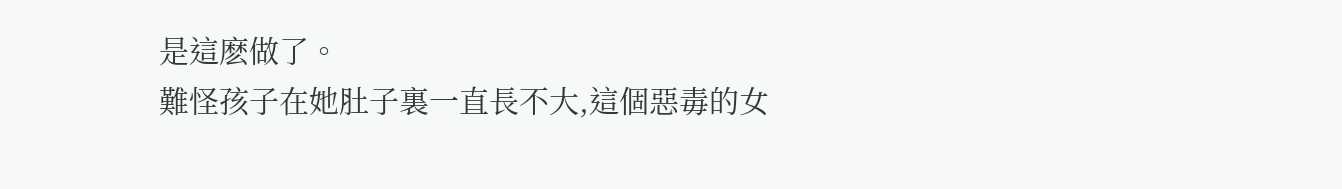是這麽做了。
難怪孩子在她肚子裏一直長不大,這個惡毒的女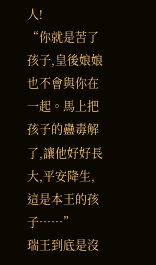人!
“你就是苦了孩子,皇後娘娘也不會與你在一起。馬上把孩子的蠱毒解了,讓他好好長大,平安降生,這是本王的孩子……”
瑞王到底是沒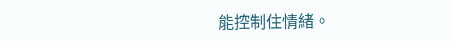能控制住情緒。